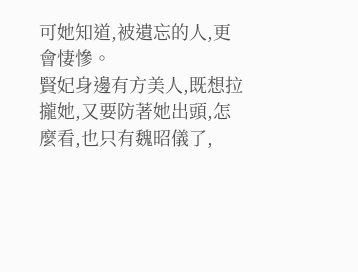可她知道,被遺忘的人,更會悽慘。
賢妃身邊有方美人,既想拉攏她,又要防著她出頭,怎麼看,也只有魏昭儀了,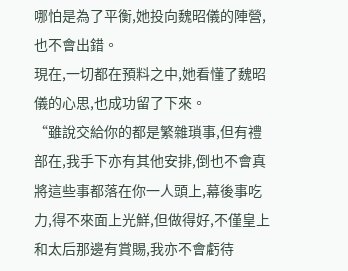哪怕是為了平衡,她投向魏昭儀的陣營,也不會出錯。
現在,一切都在預料之中,她看懂了魏昭儀的心思,也成功留了下來。
“雖說交給你的都是繁雜瑣事,但有禮部在,我手下亦有其他安排,倒也不會真將這些事都落在你一人頭上,幕後事吃力,得不來面上光鮮,但做得好,不僅皇上和太后那邊有賞賜,我亦不會虧待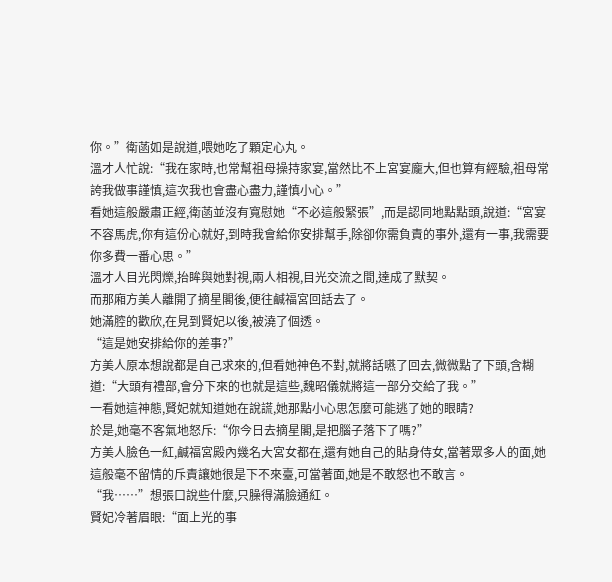你。”衛菡如是說道,喂她吃了顆定心丸。
溫才人忙說:“我在家時,也常幫祖母操持家宴,當然比不上宮宴龐大,但也算有經驗,祖母常誇我做事謹慎,這次我也會盡心盡力,謹慎小心。”
看她這般嚴肅正經,衛菡並沒有寬慰她“不必這般緊張”,而是認同地點點頭,說道:“宮宴不容馬虎,你有這份心就好,到時我會給你安排幫手,除卻你需負責的事外,還有一事,我需要你多費一番心思。”
溫才人目光閃爍,抬眸與她對視,兩人相視,目光交流之間,達成了默契。
而那廂方美人離開了摘星閣後,便往鹹福宮回話去了。
她滿腔的歡欣,在見到賢妃以後,被澆了個透。
“這是她安排給你的差事?”
方美人原本想說都是自己求來的,但看她神色不對,就將話嚥了回去,微微點了下頭,含糊道:“大頭有禮部,會分下來的也就是這些,魏昭儀就將這一部分交給了我。”
一看她這神態,賢妃就知道她在說謊,她那點小心思怎麼可能逃了她的眼睛?
於是,她毫不客氣地怒斥:“你今日去摘星閣,是把腦子落下了嗎?”
方美人臉色一紅,鹹福宮殿內幾名大宮女都在,還有她自己的貼身侍女,當著眾多人的面,她這般毫不留情的斥責讓她很是下不來臺,可當著面,她是不敢怒也不敢言。
“我……”想張口說些什麼,只臊得滿臉通紅。
賢妃冷著眉眼:“面上光的事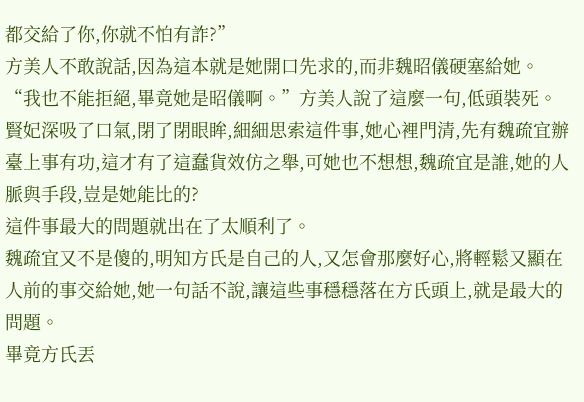都交給了你,你就不怕有詐?”
方美人不敢說話,因為這本就是她開口先求的,而非魏昭儀硬塞給她。
“我也不能拒絕,畢竟她是昭儀啊。”方美人說了這麼一句,低頭裝死。
賢妃深吸了口氣,閉了閉眼眸,細細思索這件事,她心裡門清,先有魏疏宜辦臺上事有功,這才有了這蠢貨效仿之舉,可她也不想想,魏疏宜是誰,她的人脈與手段,豈是她能比的?
這件事最大的問題就出在了太順利了。
魏疏宜又不是傻的,明知方氏是自己的人,又怎會那麼好心,將輕鬆又顯在人前的事交給她,她一句話不說,讓這些事穩穩落在方氏頭上,就是最大的問題。
畢竟方氏丟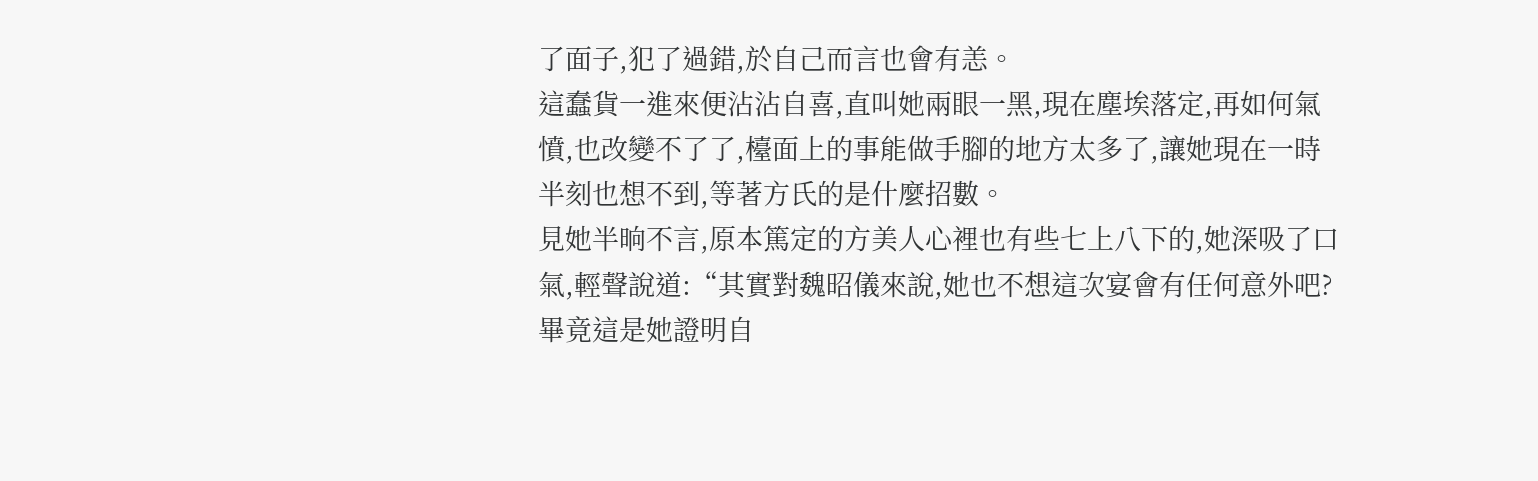了面子,犯了過錯,於自己而言也會有恙。
這蠢貨一進來便沾沾自喜,直叫她兩眼一黑,現在塵埃落定,再如何氣憤,也改變不了了,檯面上的事能做手腳的地方太多了,讓她現在一時半刻也想不到,等著方氏的是什麼招數。
見她半晌不言,原本篤定的方美人心裡也有些七上八下的,她深吸了口氣,輕聲說道:“其實對魏昭儀來說,她也不想這次宴會有任何意外吧?畢竟這是她證明自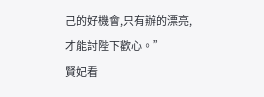己的好機會,只有辦的漂亮,才能討陛下歡心。”
賢妃看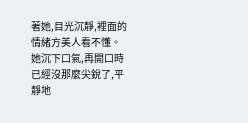著她,目光沉靜,裡面的情緒方美人看不懂。
她沉下口氣,再開口時已經沒那麼尖銳了,平靜地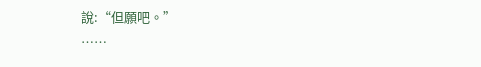說:“但願吧。”
……